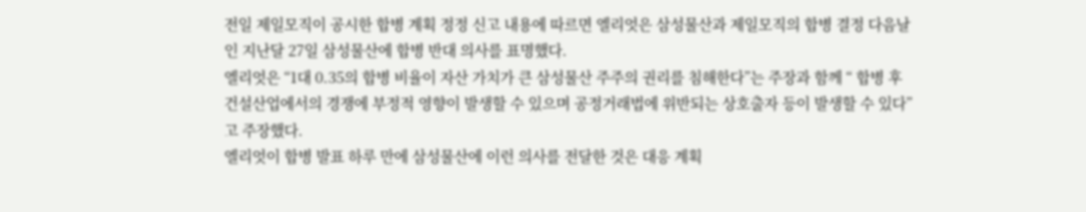전일 제일모직이 공시한 합병 계획 정정 신고 내용에 따르면 엘리엇은 삼성물산과 제일모직의 합병 결정 다음날인 지난달 27일 삼성물산에 합병 반대 의사를 표명했다.
엘리엇은 “1대 0.35의 합병 비율이 자산 가치가 큰 삼성물산 주주의 권리를 침해한다”는 주장과 함께 “ 합병 후 건설산업에서의 경쟁에 부정적 영향이 발생할 수 있으며 공정거래법에 위반되는 상호출자 등이 발생할 수 있다”고 주장했다.
엘리엇이 합병 발표 하루 만에 삼성물산에 이런 의사를 전달한 것은 대응 계획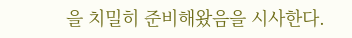을 치밀히 준비해왔음을 시사한다.